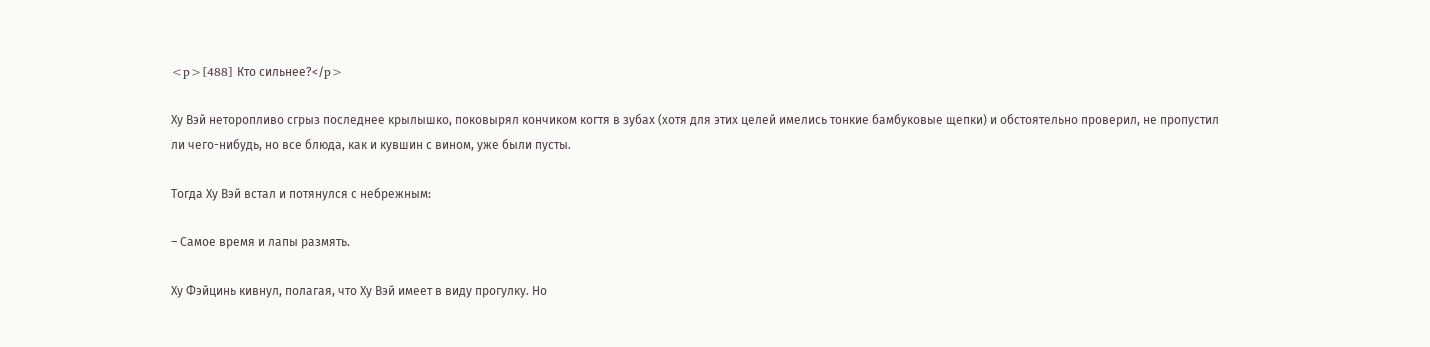<p>[488] Кто сильнее?</p>

Ху Вэй неторопливо сгрыз последнее крылышко, поковырял кончиком когтя в зубах (хотя для этих целей имелись тонкие бамбуковые щепки) и обстоятельно проверил, не пропустил ли чего-нибудь, но все блюда, как и кувшин с вином, уже были пусты.

Тогда Ху Вэй встал и потянулся с небрежным:

– Самое время и лапы размять.

Ху Фэйцинь кивнул, полагая, что Ху Вэй имеет в виду прогулку. Но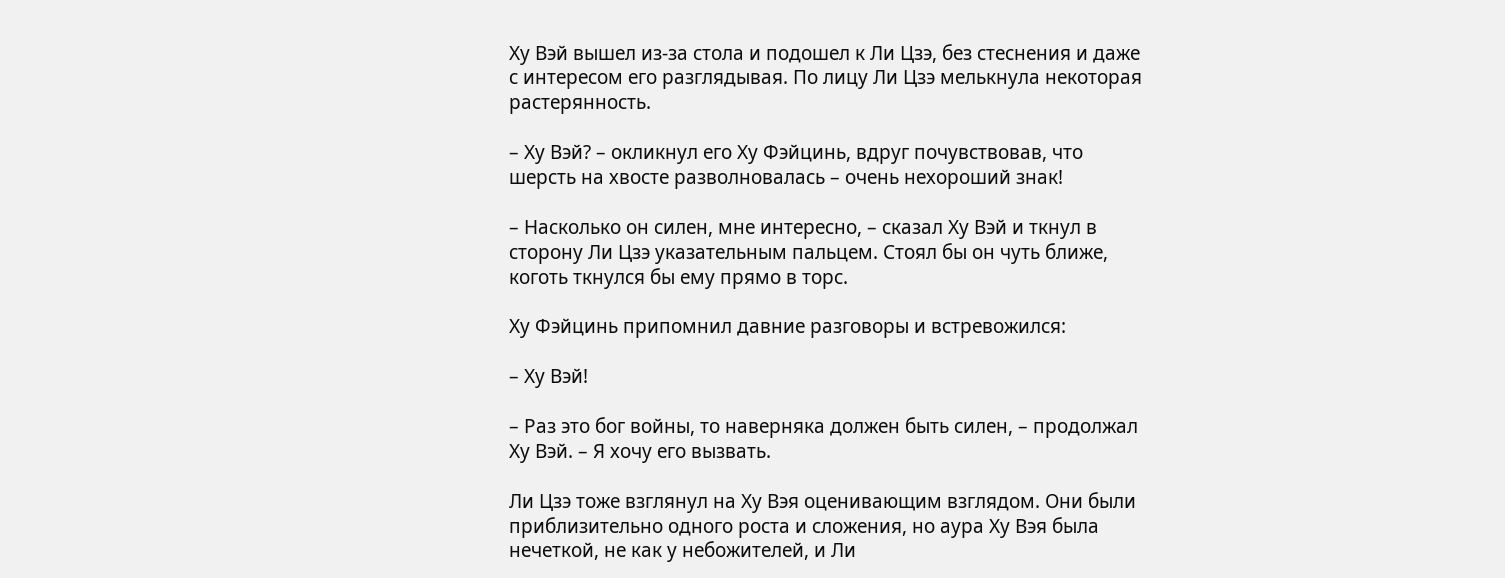Ху Вэй вышел из-за стола и подошел к Ли Цзэ, без стеснения и даже с интересом его разглядывая. По лицу Ли Цзэ мелькнула некоторая растерянность.

– Ху Вэй? – окликнул его Ху Фэйцинь, вдруг почувствовав, что шерсть на хвосте разволновалась – очень нехороший знак!

– Насколько он силен, мне интересно, – сказал Ху Вэй и ткнул в сторону Ли Цзэ указательным пальцем. Стоял бы он чуть ближе, коготь ткнулся бы ему прямо в торс.

Ху Фэйцинь припомнил давние разговоры и встревожился:

– Ху Вэй!

– Раз это бог войны, то наверняка должен быть силен, – продолжал Ху Вэй. – Я хочу его вызвать.

Ли Цзэ тоже взглянул на Ху Вэя оценивающим взглядом. Они были приблизительно одного роста и сложения, но аура Ху Вэя была нечеткой, не как у небожителей, и Ли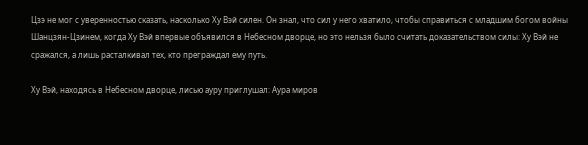Цзэ не мог с уверенностью сказать, насколько Ху Вэй силен. Он знал, что сил у него хватило, чтобы справиться с младшим богом войны Шанцзян-Цзинем, когда Ху Вэй впервые объявился в Небесном дворце, но это нельзя было считать доказательством силы: Ху Вэй не сражался, а лишь расталкивал тех, кто преграждал ему путь.

Ху Вэй, находясь в Небесном дворце, лисью ауру приглушал: Аура миров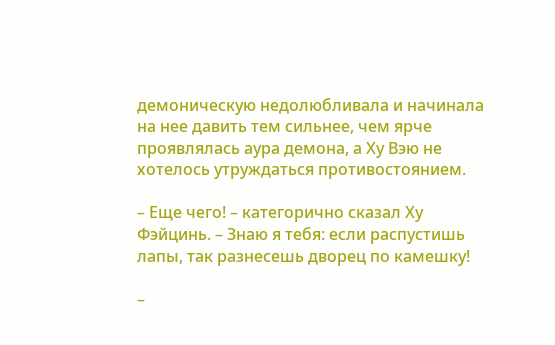демоническую недолюбливала и начинала на нее давить тем сильнее, чем ярче проявлялась аура демона, а Ху Вэю не хотелось утруждаться противостоянием.

– Еще чего! – категорично сказал Ху Фэйцинь. – Знаю я тебя: если распустишь лапы, так разнесешь дворец по камешку!

–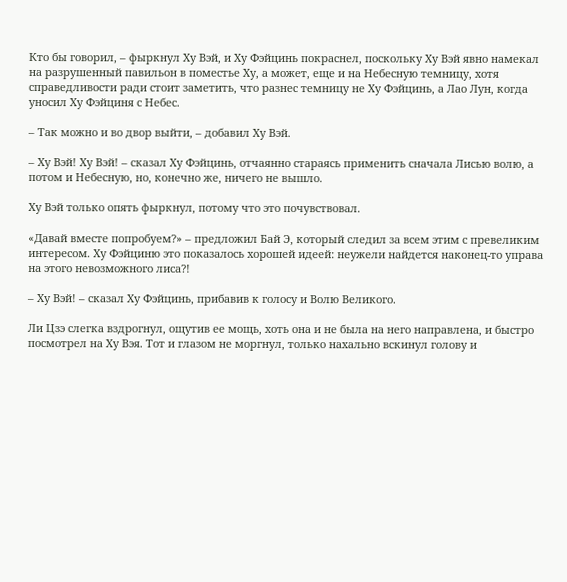Кто бы говорил, – фыркнул Ху Вэй, и Ху Фэйцинь покраснел, поскольку Ху Вэй явно намекал на разрушенный павильон в поместье Ху, а может, еще и на Небесную темницу, хотя справедливости ради стоит заметить, что разнес темницу не Ху Фэйцинь, а Лао Лун, когда уносил Ху Фэйциня с Небес.

– Так можно и во двор выйти, – добавил Ху Вэй.

– Ху Вэй! Ху Вэй! – сказал Ху Фэйцинь, отчаянно стараясь применить сначала Лисью волю, а потом и Небесную, но, конечно же, ничего не вышло.

Ху Вэй только опять фыркнул, потому что это почувствовал.

«Давай вместе попробуем?» – предложил Бай Э, который следил за всем этим с превеликим интересом. Ху Фэйциню это показалось хорошей идеей: неужели найдется наконец-то управа на этого невозможного лиса?!

– Ху Вэй! – сказал Ху Фэйцинь, прибавив к голосу и Волю Великого.

Ли Цзэ слегка вздрогнул, ощутив ее мощь, хоть она и не была на него направлена, и быстро посмотрел на Ху Вэя. Тот и глазом не моргнул, только нахально вскинул голову и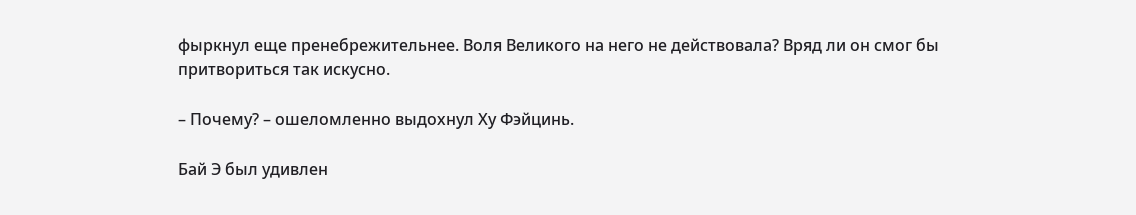фыркнул еще пренебрежительнее. Воля Великого на него не действовала? Вряд ли он смог бы притвориться так искусно.

– Почему? – ошеломленно выдохнул Ху Фэйцинь.

Бай Э был удивлен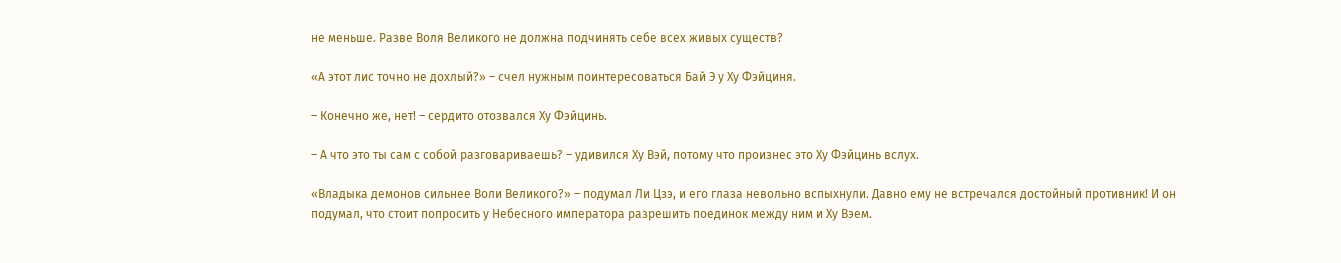не меньше. Разве Воля Великого не должна подчинять себе всех живых существ?

«А этот лис точно не дохлый?» – счел нужным поинтересоваться Бай Э у Ху Фэйциня.

– Конечно же, нет! – сердито отозвался Ху Фэйцинь.

– А что это ты сам с собой разговариваешь? – удивился Ху Вэй, потому что произнес это Ху Фэйцинь вслух.

«Владыка демонов сильнее Воли Великого?» – подумал Ли Цзэ, и его глаза невольно вспыхнули. Давно ему не встречался достойный противник! И он подумал, что стоит попросить у Небесного императора разрешить поединок между ним и Ху Вэем.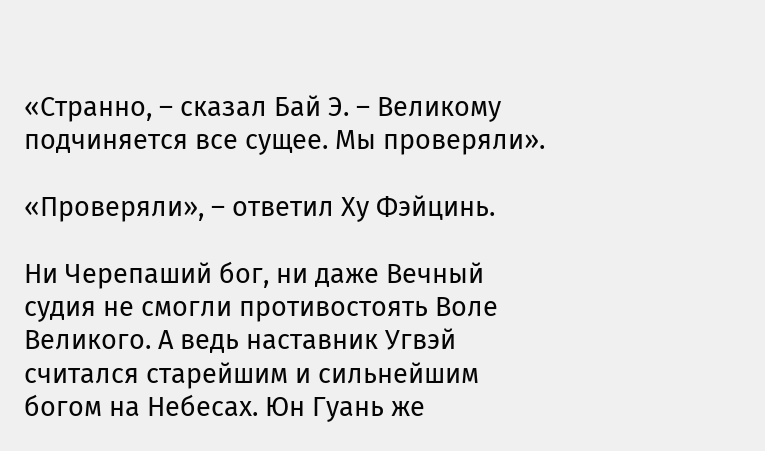«Странно, – сказал Бай Э. – Великому подчиняется все сущее. Мы проверяли».

«Проверяли», – ответил Ху Фэйцинь.

Ни Черепаший бог, ни даже Вечный судия не смогли противостоять Воле Великого. А ведь наставник Угвэй считался старейшим и сильнейшим богом на Небесах. Юн Гуань же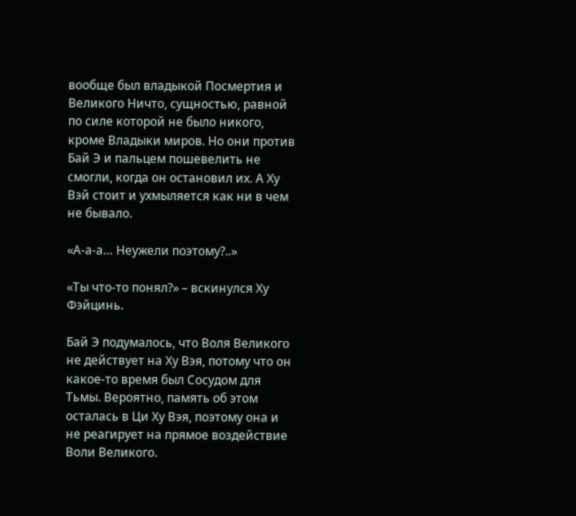вообще был владыкой Посмертия и Великого Ничто, сущностью, равной по силе которой не было никого, кроме Владыки миров. Но они против Бай Э и пальцем пошевелить не смогли, когда он остановил их. А Ху Вэй стоит и ухмыляется как ни в чем не бывало.

«А-а-а… Неужели поэтому?..»

«Ты что-то понял?» – вскинулся Ху Фэйцинь.

Бай Э подумалось, что Воля Великого не действует на Ху Вэя, потому что он какое-то время был Сосудом для Тьмы. Вероятно, память об этом осталась в Ци Ху Вэя, поэтому она и не реагирует на прямое воздействие Воли Великого.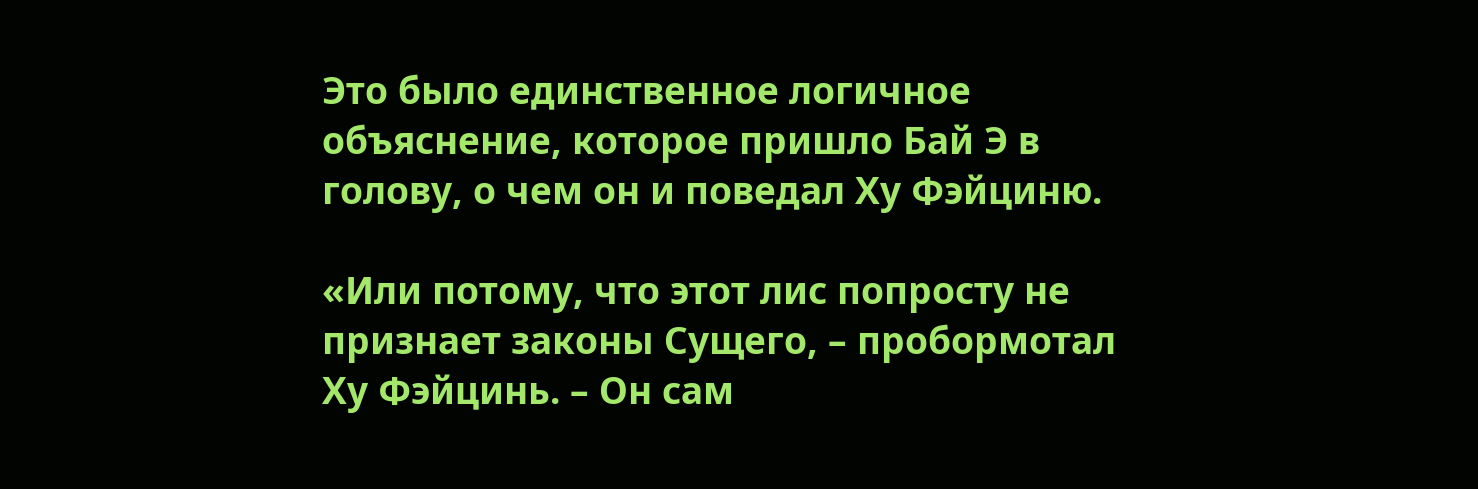Это было единственное логичное объяснение, которое пришло Бай Э в голову, о чем он и поведал Ху Фэйциню.

«Или потому, что этот лис попросту не признает законы Сущего, – пробормотал Ху Фэйцинь. – Он сам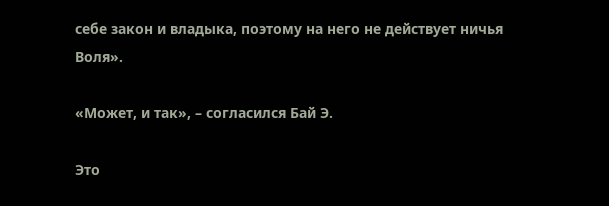себе закон и владыка, поэтому на него не действует ничья Воля».

«Может, и так», – согласился Бай Э.

Это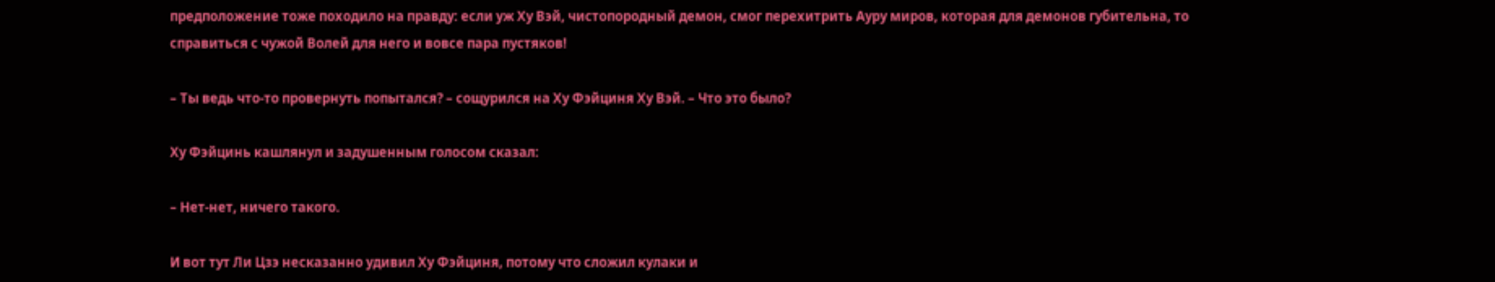предположение тоже походило на правду: если уж Ху Вэй, чистопородный демон, смог перехитрить Ауру миров, которая для демонов губительна, то справиться с чужой Волей для него и вовсе пара пустяков!

– Ты ведь что-то провернуть попытался? – сощурился на Ху Фэйциня Ху Вэй. – Что это было?

Ху Фэйцинь кашлянул и задушенным голосом сказал:

– Нет-нет, ничего такого.

И вот тут Ли Цзэ несказанно удивил Ху Фэйциня, потому что сложил кулаки и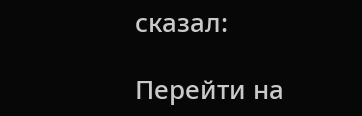сказал:

Перейти на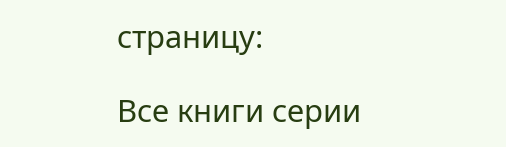страницу:

Все книги серии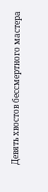Девять хвостов бессмертного мастера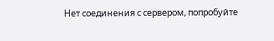Нет соединения с сервером, попробуйте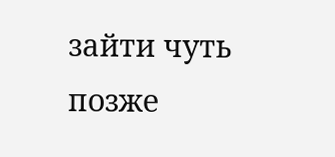зайти чуть позже